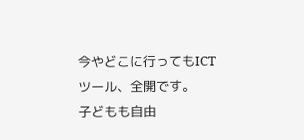今やどこに行ってもICTツール、全開です。
子どもも自由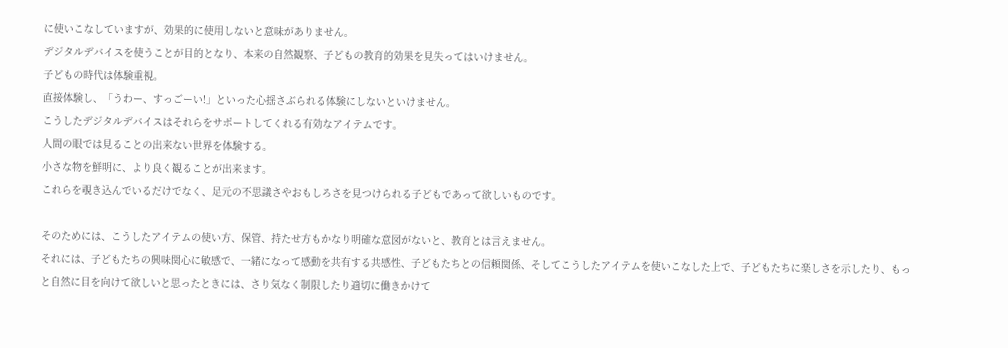に使いこなしていますが、効果的に使用しないと意味がありません。
デジタルデバイスを使うことが目的となり、本来の自然観察、子どもの教育的効果を見失ってはいけません。
子どもの時代は体験重視。
直接体験し、「うわー、すっごーい!」といった心揺さぶられる体験にしないといけません。
こうしたデジタルデバイスはそれらをサポートしてくれる有効なアイテムです。
人間の眼では見ることの出来ない世界を体験する。
小さな物を鮮明に、より良く観ることが出来ます。
これらを覗き込んでいるだけでなく、足元の不思議さやおもしろさを見つけられる子どもであって欲しいものです。

そのためには、こうしたアイテムの使い方、保管、持たせ方もかなり明確な意図がないと、教育とは言えません。
それには、子どもたちの興味関心に敏感で、一緒になって感動を共有する共感性、子どもたちとの信頼関係、そしてこうしたアイテムを使いこなした上で、子どもたちに楽しさを示したり、もっと自然に目を向けて欲しいと思ったときには、さり気なく制限したり適切に働きかけて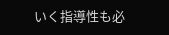いく指導性も必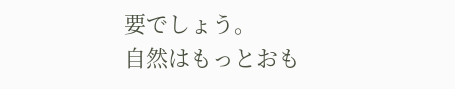要でしょう。
自然はもっとおも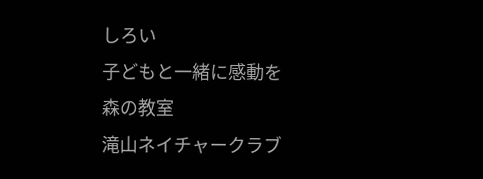しろい
子どもと一緒に感動を
森の教室
滝山ネイチャークラブ